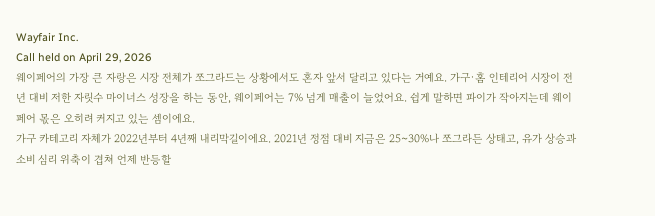Wayfair Inc.
Call held on April 29, 2026
웨이페어의 가장 큰 자랑은 시장 전체가 쪼그라드는 상황에서도 혼자 앞서 달리고 있다는 거예요. 가구·홈 인테리어 시장이 전년 대비 저한 자릿수 마이너스 성장을 하는 동안, 웨이페어는 7% 넘게 매출이 늘었어요. 쉽게 말하면 파이가 작아지는데 웨이페어 몫은 오히려 커지고 있는 셈이에요.
가구 카테고리 자체가 2022년부터 4년째 내리막길이에요. 2021년 정점 대비 지금은 25~30%나 쪼그라든 상태고, 유가 상승과 소비 심리 위축이 겹쳐 언제 반등할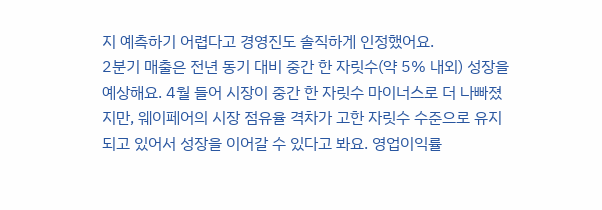지 예측하기 어렵다고 경영진도 솔직하게 인정했어요.
2분기 매출은 전년 동기 대비 중간 한 자릿수(약 5% 내외) 성장을 예상해요. 4월 들어 시장이 중간 한 자릿수 마이너스로 더 나빠졌지만, 웨이페어의 시장 점유율 격차가 고한 자릿수 수준으로 유지되고 있어서 성장을 이어갈 수 있다고 봐요. 영업이익률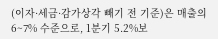(이자·세금·감가상각 빼기 전 기준)은 매출의 6~7% 수준으로, 1분기 5.2%보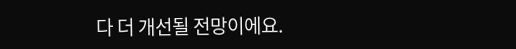다 더 개선될 전망이에요.